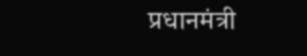प्रधानमंत्री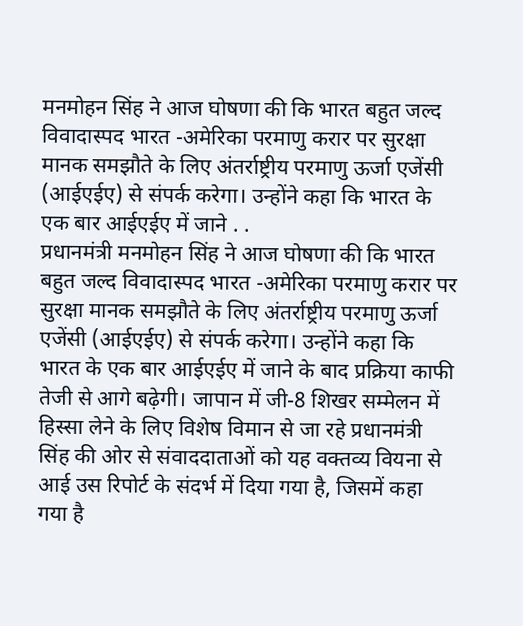मनमोहन सिंह ने आज घोषणा की कि भारत बहुत जल्द विवादास्पद भारत -अमेरिका परमाणु करार पर सुरक्षा मानक समझौते के लिए अंतर्राष्ट्रीय परमाणु ऊर्जा एजेंसी (आईएईए) से संपर्क करेगा। उन्होंने कहा कि भारत के एक बार आईएईए में जाने . .
प्रधानमंत्री मनमोहन सिंह ने आज घोषणा की कि भारत बहुत जल्द विवादास्पद भारत -अमेरिका परमाणु करार पर सुरक्षा मानक समझौते के लिए अंतर्राष्ट्रीय परमाणु ऊर्जा एजेंसी (आईएईए) से संपर्क करेगा। उन्होंने कहा कि भारत के एक बार आईएईए में जाने के बाद प्रक्रिया काफी तेजी से आगे बढ़ेगी। जापान में जी-8 शिखर सम्मेलन में हिस्सा लेने के लिए विशेष विमान से जा रहे प्रधानमंत्री सिंह की ओर से संवाददाताओं को यह वक्तव्य वियना से आई उस रिपोर्ट के संदर्भ में दिया गया है, जिसमें कहा गया है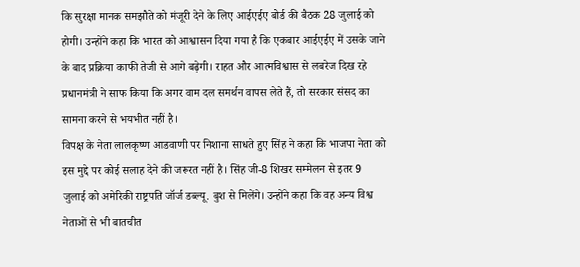कि सुरक्षा मानक समझौते को मंजूरी देने के लिए आईएईए बोर्ड की बैठक 28 जुलाई को होगी। उन्होंने कहा कि भारत को आश्वासन दिया गया है कि एकबार आईएईए में उसके जाने के बाद प्रक्रिया काफी तेजी से आगे बढ़ेगी। राहत और आत्मविश्वास से लबरेज दिख रहे प्रधानमंत्री ने साफ किया कि अगर वाम दल समर्थन वापस लेते हैं, तो सरकार संसद का सामना करने से भयभीत नहीं है।
विपक्ष के नेता लालकृष्ण आडवाणी पर निशाना साधते हुए सिंह ने कहा कि भाजपा नेता को इस मुद्दे पर कोई सलाह देने की जरूरत नहीं है। सिंह जी-8 शिखर सम्मेलन से इतर 9 जुलाई को अमेरिकी राष्ट्रपति जॉर्ज डब्ल्यू. बुश से मिलेंगे। उन्होंने कहा कि वह अन्य विश्व नेताओं से भी बातचीत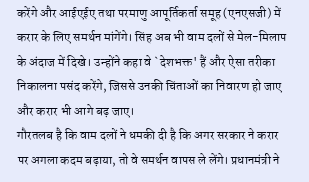करेंगे और आईएईए तथा परमाणु आपूर्तिकर्ता समूह (एनएसजी) में करार के लिए समर्थन मांगेंगे। सिंह अब भी वाम दलों से मेल-मिलाप के अंदाज में दिखे। उन्होंने कहा वे `देशभक्त' हैं और ऐसा तरीका निकालना पसंद करेंगे, जिससे उनकी चिंताओं का निवारण हो जाए और करार भी आगे बढ़ जाए।
गौरतलब है कि वाम दलों ने धमकी दी है कि अगर सरकार ने करार पर अगला कदम बढ़ाया, तो वे समर्थन वापस ले लेंगे। प्रधानमंत्री ने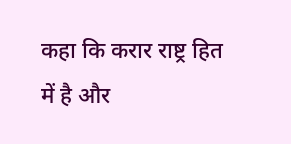कहा कि करार राष्ट्र हित में है और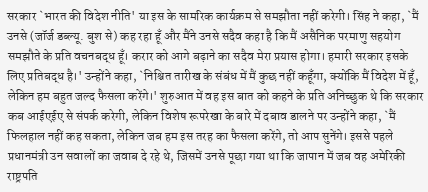सरकार `भारत की विदेश नीति' या इस के सामरिक कार्यक्रम से समझौता नहीं करेगी। सिंह ने कहा, `मैं उनसे (जॉर्ज डब्ल्यू. बुश से) कह रहा हूँ और मैंने उनसे सदैव कहा है कि मैं असैनिक परमाणु सहयोग समझौते के प्रति वचनबद्ध हूँ। करार को आगे बढ़ाने का सदैव मेरा प्रयास होगा। हमारी सरकार इसके लिए प्रतिबद्ध है।' उन्होंने कहा, `निश्चित तारीख के संबंध में मैं कुछ नहीं कहूँगा, क्योंकि मैं विदेश में हूँ, लेकिन हम बहुत जल्द फैसला करेंगे।' शुरुआत में वह इस बात को कहने के प्रति अनिच्छुक थे कि सरकार कब आईएईए से संपर्क करेगी, लेकिन विशेष रूपरेखा के बारे में दबाव डालने पर उन्होंने कहा, `मैं फिलहाल नहीं कह सकता, लेकिन जब हम इस तरह का फैसला करेंगे, तो आप सुनेंगे। इससे पहले प्रधानमंत्री उन सवालों का जवाब दे रहे थे, जिसमें उनसे पूछा गया था कि जापान में जब वह अमेरिकी राष्ट्रपति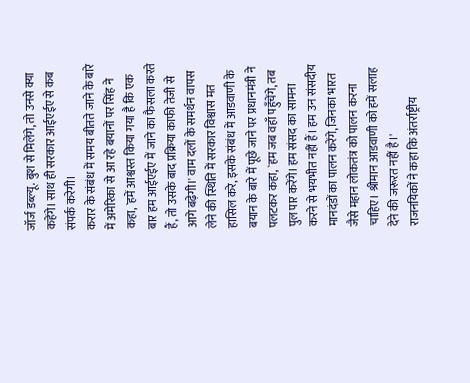जॉर्ज डब्ल्यू. बुश से मिलेंगे, तो उनसे क्या कहेंगे। साथ ही सरकार आईएईए से कब संपर्क करेगी।
करार के संबंध में समय बीतते जाने के बारे में अमेरिका से आ रहे बयानों पर सिंह ने कहा, `हमें आश्वस्त किया गया है कि एक बार हम आईएईए में जाने का फैसला करते हैं, तो उसके बाद प्रक्रिया काफी तेजी से आगे बढ़ेगी।' वाम दलों के समर्थन वापस लेने की स्थिति में सरकार विश्वास मत हासिल करे, इसके संबंध में आडवाणी के बयान के बारे में पूछे जाने पर प्रधानमंत्री ने पलटकर कहा, `हम जब वहाँ पहुँचेंगे, तब पुल पार करेंगे। हम संसद का सामना करने से भयभीत नहीं हैं। हम उन संसदीय मानदंडों का पालन करेंगे, जिनका भारत जैसे महान लोकतंत्र को पालन करना चाहिए। श्रीमान आडवाणी को हमें सलाह देने की जरूरत नहीं है।'
राजनयिकों ने कहा कि अंतर्राष्ट्रीय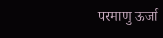परमाणु ऊर्जा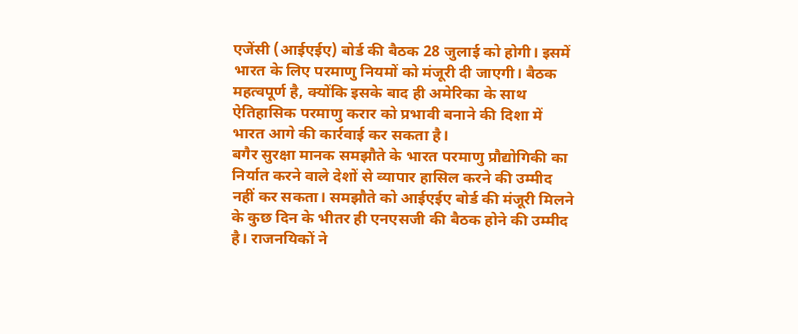एजेंसी (आईएईए) बोर्ड की बैठक 28 जुलाई को होगी। इसमें भारत के लिए परमाणु नियमों को मंजूरी दी जाएगी। बैठक महत्वपूर्ण है, क्योंकि इसके बाद ही अमेरिका के साथ ऐतिहासिक परमाणु करार को प्रभावी बनाने की दिशा में भारत आगे की कार्रवाई कर सकता है।
बगैर सुरक्षा मानक समझौते के भारत परमाणु प्रौद्योगिकी का निर्यात करने वाले देशों से व्यापार हासिल करने की उम्मीद नहीं कर सकता। समझौते को आईएईए बोर्ड की मंजूरी मिलने के कुछ दिन के भीतर ही एनएसजी की बैठक होने की उम्मीद है। राजनयिकों ने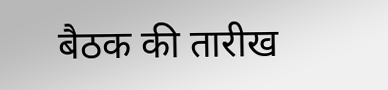बैठक की तारीख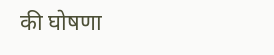की घोषणा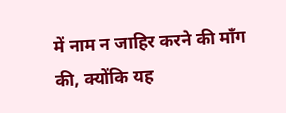में नाम न जाहिर करने की माँग की, क्योंकि यह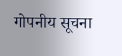गोपनीय सूचना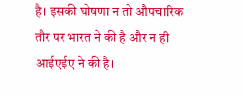है। इसकी घोषणा न तो औपचारिक तौर पर भारत ने की है और न ही आईएईए ने की है।